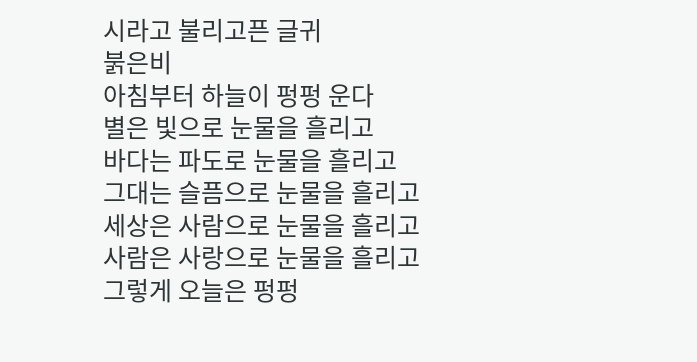시라고 불리고픈 글귀
붉은비
아침부터 하늘이 펑펑 운다
별은 빛으로 눈물을 흘리고
바다는 파도로 눈물을 흘리고
그대는 슬픔으로 눈물을 흘리고
세상은 사람으로 눈물을 흘리고
사람은 사랑으로 눈물을 흘리고
그렇게 오늘은 펑펑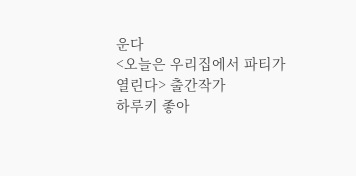운다
<오늘은 우리집에서 파티가 열린다> 출간작가
하루키 좋아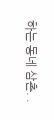하는 동네 삼촌. .